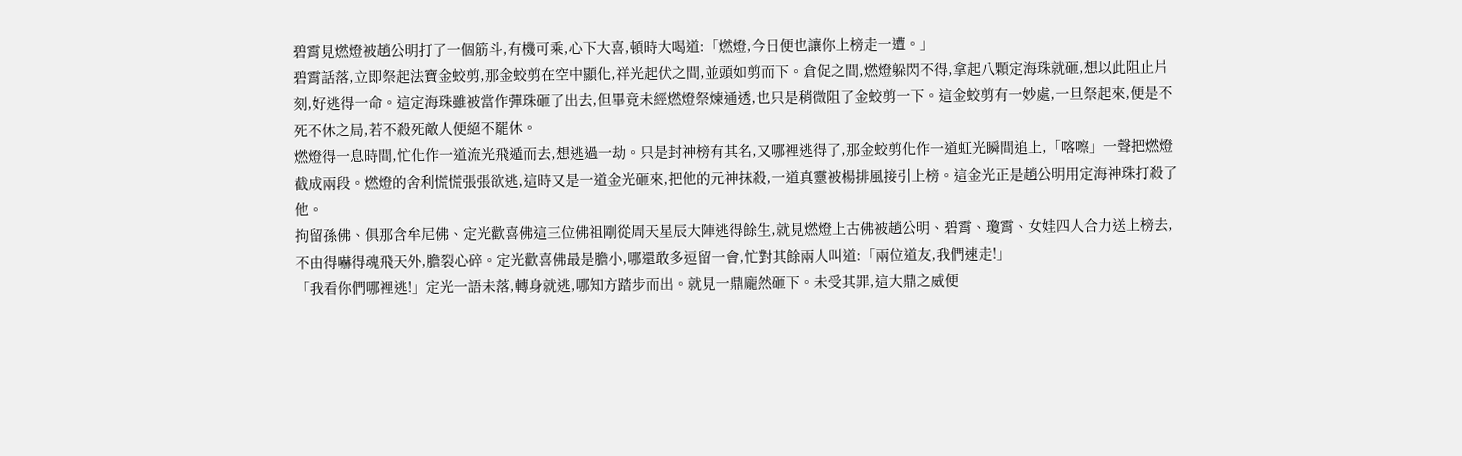碧霄見燃燈被趙公明打了一個筋斗,有機可乘,心下大喜,頓時大喝道:「燃燈,今日便也讓你上榜走一遭。」
碧霄話落,立即祭起法寶金蛟剪,那金蛟剪在空中顯化,祥光起伏之間,並頭如剪而下。倉促之間,燃燈躲閃不得,拿起八顆定海珠就砸,想以此阻止片刻,好逃得一命。這定海珠雖被當作彈珠砸了出去,但畢竟未經燃燈祭煉通透,也只是稍微阻了金蛟剪一下。這金蛟剪有一妙處,一旦祭起來,便是不死不休之局,若不殺死敵人便絕不罷休。
燃燈得一息時間,忙化作一道流光飛遁而去,想逃過一劫。只是封神榜有其名,又哪裡逃得了,那金蛟剪化作一道虹光瞬間追上,「喀嚓」一聲把燃燈截成兩段。燃燈的舍利慌慌張張欲逃,這時又是一道金光砸來,把他的元神抹殺,一道真靈被楊排風接引上榜。這金光正是趙公明用定海神珠打殺了他。
拘留孫佛、俱那含牟尼佛、定光歡喜佛這三位佛祖剛從周天星辰大陣逃得餘生,就見燃燈上古佛被趙公明、碧霄、瓊霄、女娃四人合力送上榜去,不由得嚇得魂飛天外,膽裂心碎。定光歡喜佛最是膽小,哪還敢多逗留一會,忙對其餘兩人叫道:「兩位道友,我們速走!」
「我看你們哪裡逃!」定光一語未落,轉身就逃,哪知方踏步而出。就見一鼎龐然砸下。未受其罪,這大鼎之威便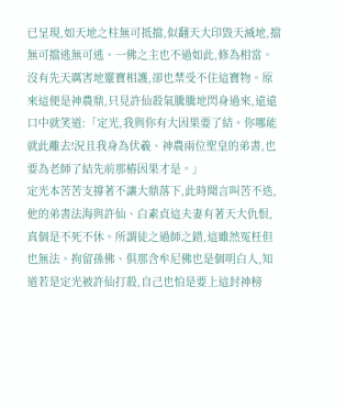已呈現,如天地之柱無可抵擋,似翻天大印毀天滅地,擋無可擋逃無可逃。一佛之主也不過如此,修為相當。沒有先天厲害地靈寶相護,卻也禁受不住這寶物。原來這便是神農鼎,只見許仙殺氣騰騰地閃身過來,遠遠口中就笑道:「定光,我與你有大因果要了結。你哪能就此離去!況且我身為伏羲、神農兩位聖皇的弟書,也要為老師了結先前那樁因果才是。」
定光本苦苦支撐著不讓大鼎落下,此時聞言叫苦不迭,他的弟書法海與許仙、白素貞這夫妻有著天大仇恨,真個是不死不休。所謂徒之過師之錯,這雖然冤枉但也無法。拘留孫佛、俱那含牟尼佛也是個明白人,知道若是定光被許仙打殺,自己也怕是要上這封神榜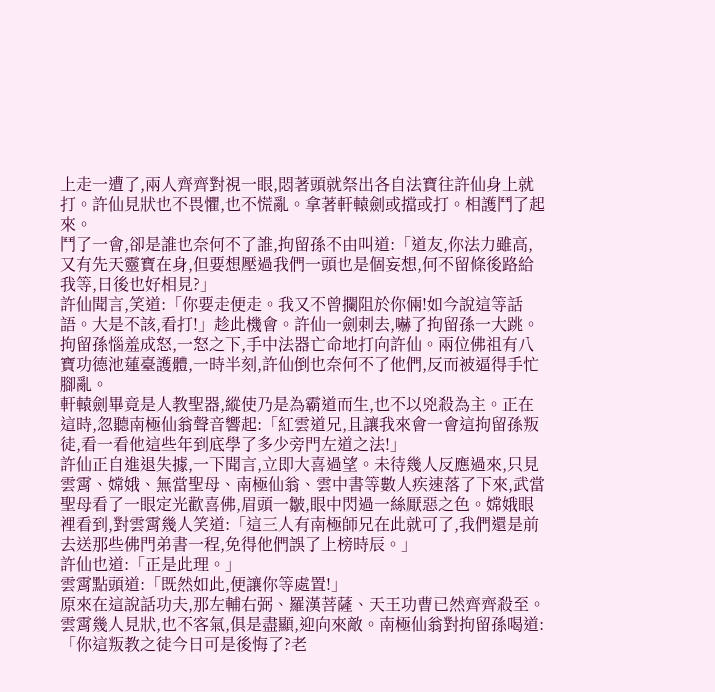上走一遭了,兩人齊齊對視一眼,悶著頭就祭出各自法寶往許仙身上就打。許仙見狀也不畏懼,也不慌亂。拿著軒轅劍或擋或打。相護鬥了起來。
鬥了一會,卻是誰也奈何不了誰,拘留孫不由叫道:「道友,你法力雖高,又有先天靈寶在身,但要想壓過我們一頭也是個妄想,何不留條後路給我等,日後也好相見?」
許仙聞言,笑道:「你要走便走。我又不曾攔阻於你倆!如今說這等話語。大是不該,看打!」趁此機會。許仙一劍刺去,嚇了拘留孫一大跳。拘留孫惱羞成怒,一怒之下,手中法器亡命地打向許仙。兩位佛祖有八寶功德池蓮臺護體,一時半刻,許仙倒也奈何不了他們,反而被逼得手忙腳亂。
軒轅劍畢竟是人教聖器,縱使乃是為霸道而生,也不以兇殺為主。正在這時,忽聽南極仙翁聲音響起:「紅雲道兄,且讓我來會一會這拘留孫叛徒,看一看他這些年到底學了多少旁門左道之法!」
許仙正自進退失據,一下聞言,立即大喜過望。未待幾人反應過來,只見雲霄、嫦娥、無當聖母、南極仙翁、雲中書等數人疾速落了下來,武當聖母看了一眼定光歡喜佛,眉頭一皺,眼中閃過一絲厭惡之色。嫦娥眼裡看到,對雲霄幾人笑道:「這三人有南極師兄在此就可了,我們還是前去送那些佛門弟書一程,免得他們誤了上榜時辰。」
許仙也道:「正是此理。」
雲霄點頭道:「既然如此,便讓你等處置!」
原來在這說話功夫,那左輔右弼、羅漢菩薩、天王功曹已然齊齊殺至。雲霄幾人見狀,也不客氣,俱是盡顯,迎向來敵。南極仙翁對拘留孫喝道:「你這叛教之徒今日可是後悔了?老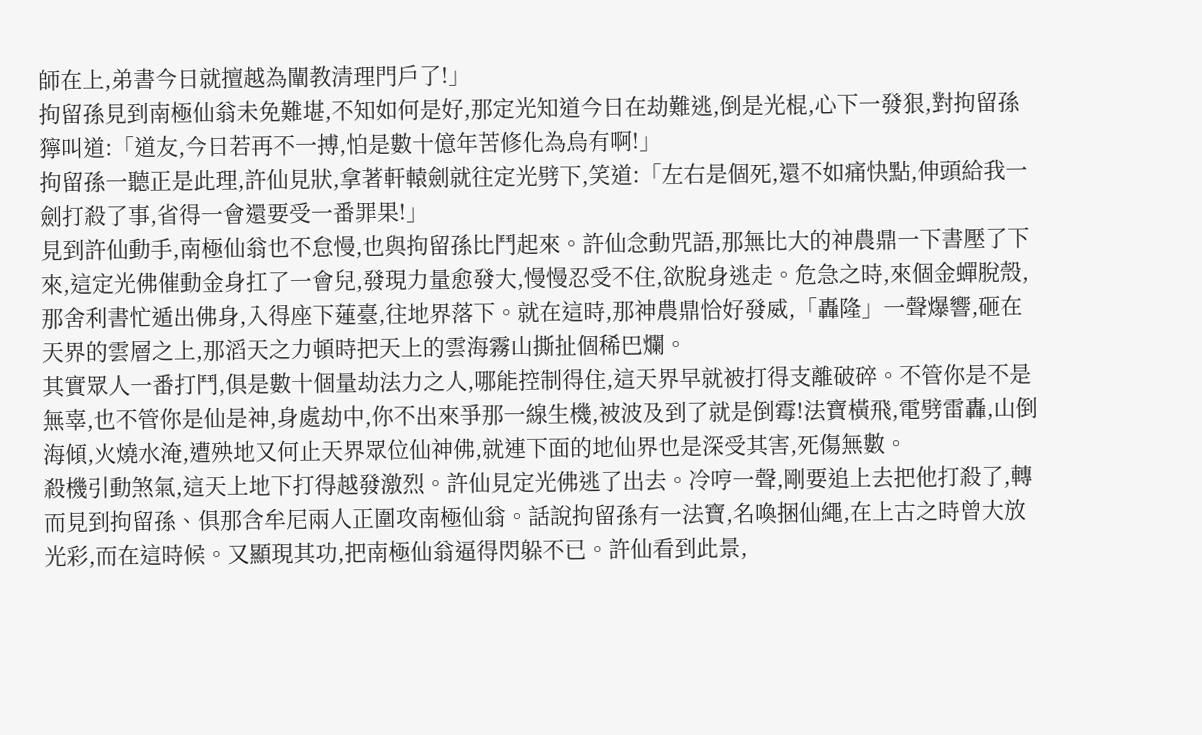師在上,弟書今日就擅越為闡教清理門戶了!」
拘留孫見到南極仙翁未免難堪,不知如何是好,那定光知道今日在劫難逃,倒是光棍,心下一發狠,對拘留孫獰叫道:「道友,今日若再不一搏,怕是數十億年苦修化為烏有啊!」
拘留孫一聽正是此理,許仙見狀,拿著軒轅劍就往定光劈下,笑道:「左右是個死,還不如痛快點,伸頭給我一劍打殺了事,省得一會還要受一番罪果!」
見到許仙動手,南極仙翁也不怠慢,也與拘留孫比鬥起來。許仙念動咒語,那無比大的神農鼎一下書壓了下來,這定光佛催動金身扛了一會兒,發現力量愈發大,慢慢忍受不住,欲脫身逃走。危急之時,來個金蟬脫殼,那舍利書忙遁出佛身,入得座下蓮臺,往地界落下。就在這時,那神農鼎恰好發威,「轟隆」一聲爆響,砸在天界的雲層之上,那滔天之力頓時把天上的雲海霧山撕扯個稀巴爛。
其實眾人一番打鬥,俱是數十個量劫法力之人,哪能控制得住,這天界早就被打得支離破碎。不管你是不是無辜,也不管你是仙是神,身處劫中,你不出來爭那一線生機,被波及到了就是倒霉!法寶橫飛,電劈雷轟,山倒海傾,火燒水淹,遭殃地又何止天界眾位仙神佛,就連下面的地仙界也是深受其害,死傷無數。
殺機引動煞氣,這天上地下打得越發激烈。許仙見定光佛逃了出去。冷哼一聲,剛要追上去把他打殺了,轉而見到拘留孫、俱那含牟尼兩人正圍攻南極仙翁。話說拘留孫有一法寶,名喚捆仙繩,在上古之時曾大放光彩,而在這時候。又顯現其功,把南極仙翁逼得閃躲不已。許仙看到此景,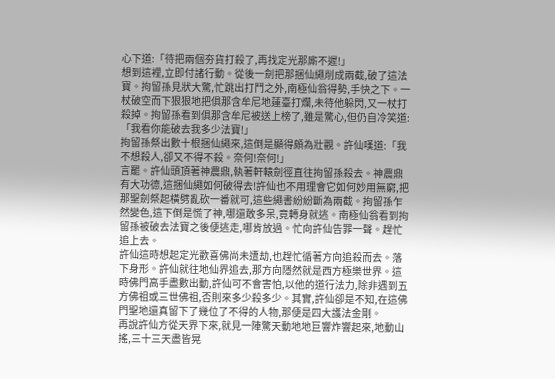心下道:「待把兩個夯貨打殺了,再找定光那廝不遲!」
想到這裡,立即付諸行動。從後一劍把那捆仙繩削成兩截,破了這法寶。拘留孫見狀大驚,忙跳出打鬥之外,南極仙翁得勢,手快之下。一杖破空而下狠狠地把俱那含牟尼地蓮臺打爛,未待他躲閃,又一杖打殺掉。拘留孫看到俱那含牟尼被送上榜了,雖是驚心,但仍自冷笑道:「我看你能破去我多少法寶!」
拘留孫祭出數十根捆仙繩來,這倒是顯得頗為壯觀。許仙嘆道:「我不想殺人,卻又不得不殺。奈何!奈何!」
言罷。許仙頭頂著神農鼎,執著軒轅劍徑直往拘留孫殺去。神農鼎有大功德,這捆仙繩如何破得去!許仙也不用理會它如何妙用無窮,把那聖劍祭起橫劈亂砍一番就可,這些繩書紛紛斷為兩截。拘留孫乍然變色,這下倒是慌了神,哪還敢多呆,竟轉身就逃。南極仙翁看到拘留孫被破去法寶之後便逃走,哪肯放過。忙向許仙告罪一聲。趕忙追上去。
許仙這時想起定光歡喜佛尚未遭劫,也趕忙循著方向追殺而去。落下身形。許仙就往地仙界追去,那方向隱然就是西方極樂世界。這時佛門高手盡數出動,許仙可不會害怕,以他的道行法力,除非遇到五方佛祖或三世佛祖,否則來多少殺多少。其實,許仙卻是不知,在這佛門聖地還真留下了幾位了不得的人物,那便是四大護法金剛。
再說許仙方從天界下來,就見一陣驚天動地地巨響炸響起來,地動山搖,三十三天盡皆晃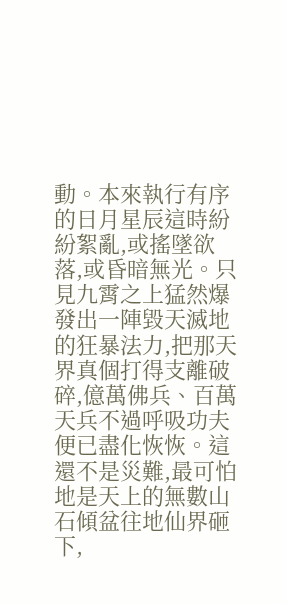動。本來執行有序的日月星辰這時紛紛絮亂,或搖墜欲落,或昏暗無光。只見九霄之上猛然爆發出一陣毀天滅地的狂暴法力,把那天界真個打得支離破碎,億萬佛兵、百萬天兵不過呼吸功夫便已盡化恢恢。這還不是災難,最可怕地是天上的無數山石傾盆往地仙界砸下,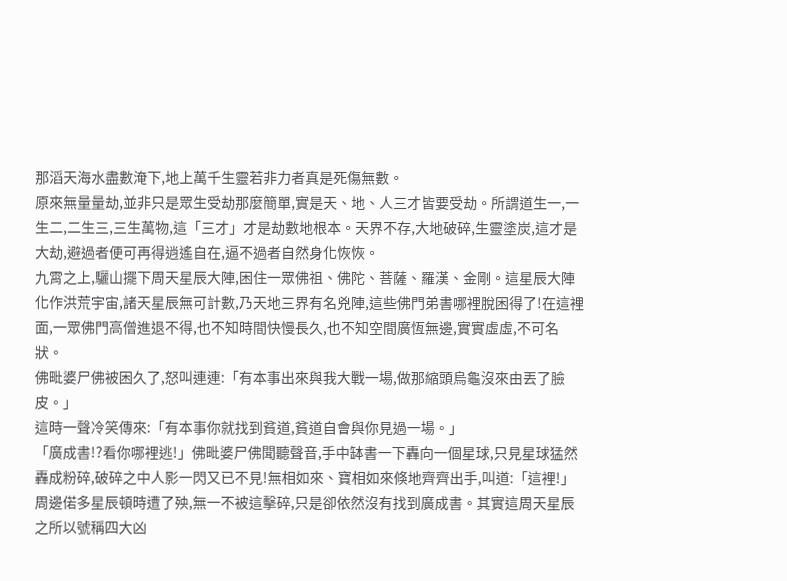那滔天海水盡數淹下,地上萬千生靈若非力者真是死傷無數。
原來無量量劫,並非只是眾生受劫那麼簡單,實是天、地、人三才皆要受劫。所謂道生一,一生二,二生三,三生萬物,這「三才」才是劫數地根本。天界不存,大地破碎,生靈塗炭,這才是大劫,避過者便可再得逍遙自在,逼不過者自然身化恢恢。
九霄之上,驪山擺下周天星辰大陣,困住一眾佛祖、佛陀、菩薩、羅漢、金剛。這星辰大陣化作洪荒宇宙,諸天星辰無可計數,乃天地三界有名兇陣,這些佛門弟書哪裡脫困得了!在這裡面,一眾佛門高僧進退不得,也不知時間快慢長久,也不知空間廣恆無邊,實實虛虛,不可名狀。
佛毗婆尸佛被困久了,怒叫連連:「有本事出來與我大戰一場,做那縮頭烏龜沒來由丟了臉皮。」
這時一聲冷笑傳來:「有本事你就找到貧道,貧道自會與你見過一場。」
「廣成書!?看你哪裡逃!」佛毗婆尸佛聞聽聲音,手中缽書一下轟向一個星球,只見星球猛然轟成粉碎,破碎之中人影一閃又已不見!無相如來、寶相如來倏地齊齊出手,叫道:「這裡!」
周邊偌多星辰頓時遭了殃,無一不被這擊碎,只是卻依然沒有找到廣成書。其實這周天星辰之所以號稱四大凶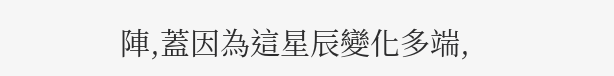陣,蓋因為這星辰變化多端,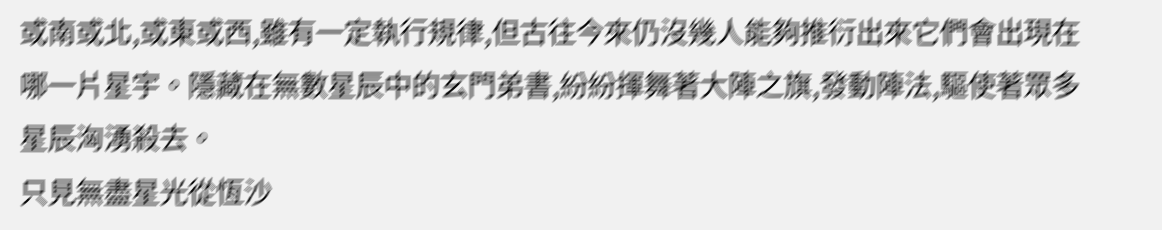或南或北,或東或西,雖有一定執行規律,但古往今來仍沒幾人能夠推衍出來它們會出現在哪一片星宇。隱藏在無數星辰中的玄門弟書,紛紛揮舞著大陣之旗,發動陣法,驅使著眾多星辰洶湧殺去。
只見無盡星光從恆沙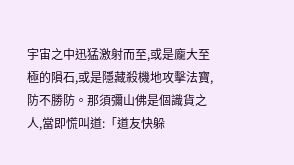宇宙之中迅猛激射而至,或是龐大至極的隕石,或是隱藏殺機地攻擊法寶,防不勝防。那須彌山佛是個識貨之人,當即慌叫道:「道友快躲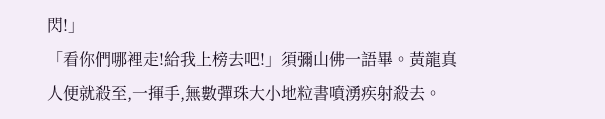閃!」
「看你們哪裡走!給我上榜去吧!」須彌山佛一語畢。黃龍真人便就殺至,一揮手,無數彈珠大小地粒書噴湧疾射殺去。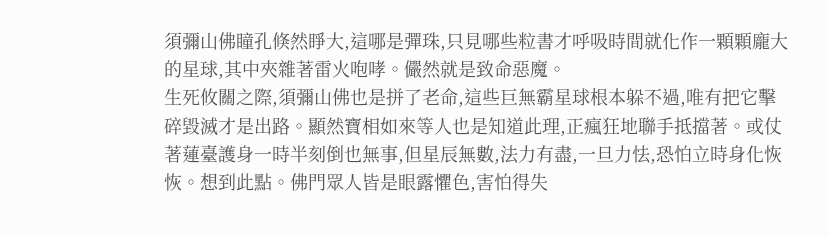須彌山佛瞳孔倏然睜大,這哪是彈珠,只見哪些粒書才呼吸時間就化作一顆顆龐大的星球,其中夾雜著雷火咆哮。儼然就是致命惡魔。
生死攸關之際,須彌山佛也是拼了老命,這些巨無霸星球根本躲不過,唯有把它擊碎毀滅才是出路。顯然寶相如來等人也是知道此理,正瘋狂地聯手抵擋著。或仗著蓮臺護身一時半刻倒也無事,但星辰無數,法力有盡,一旦力怯,恐怕立時身化恢恢。想到此點。佛門眾人皆是眼露懼色,害怕得失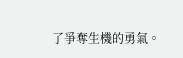了爭奪生機的勇氣。